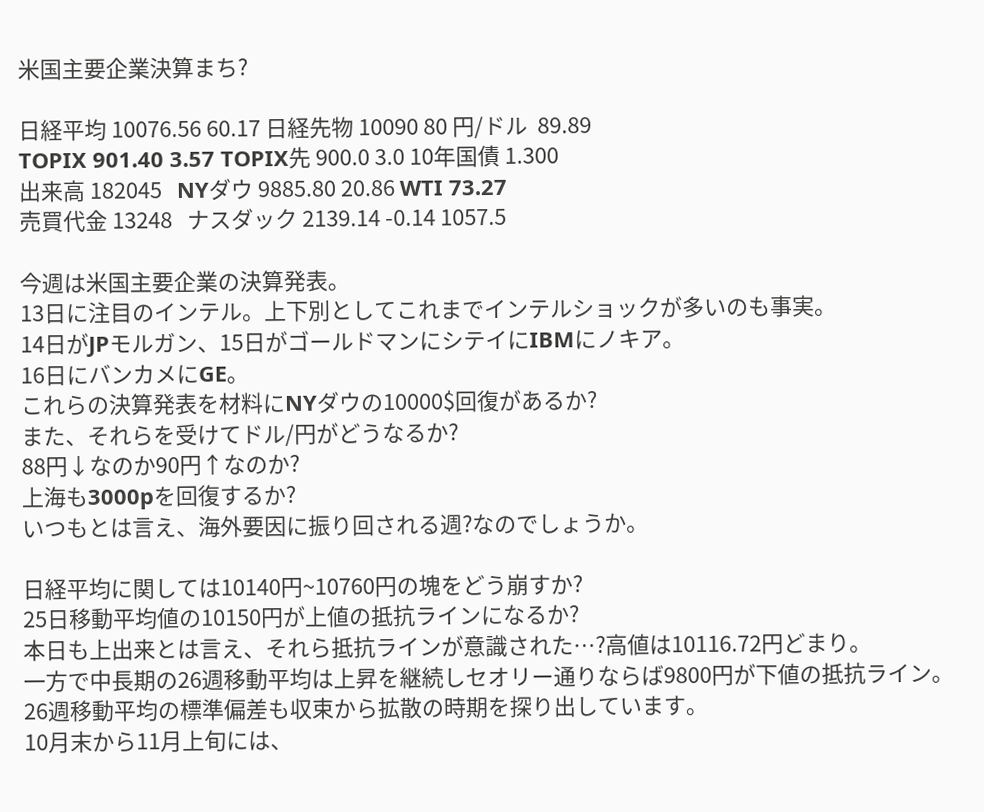米国主要企業決算まち?

日経平均 10076.56 60.17 日経先物 10090 80 円/ドル  89.89
TOPIX 901.40 3.57 TOPIX先 900.0 3.0 10年国債 1.300
出来高 182045   NYダウ 9885.80 20.86 WTI 73.27
売買代金 13248   ナスダック 2139.14 -0.14 1057.5

今週は米国主要企業の決算発表。
13日に注目のインテル。上下別としてこれまでインテルショックが多いのも事実。
14日がJPモルガン、15日がゴールドマンにシテイにIBMにノキア。
16日にバンカメにGE。
これらの決算発表を材料にNYダウの10000$回復があるか?
また、それらを受けてドル/円がどうなるか?
88円↓なのか90円↑なのか?
上海も3000pを回復するか?
いつもとは言え、海外要因に振り回される週?なのでしょうか。

日経平均に関しては10140円~10760円の塊をどう崩すか?
25日移動平均値の10150円が上値の抵抗ラインになるか?
本日も上出来とは言え、それら抵抗ラインが意識された…?高値は10116.72円どまり。
一方で中長期の26週移動平均は上昇を継続しセオリー通りならば9800円が下値の抵抗ライン。
26週移動平均の標準偏差も収束から拡散の時期を探り出しています。
10月末から11月上旬には、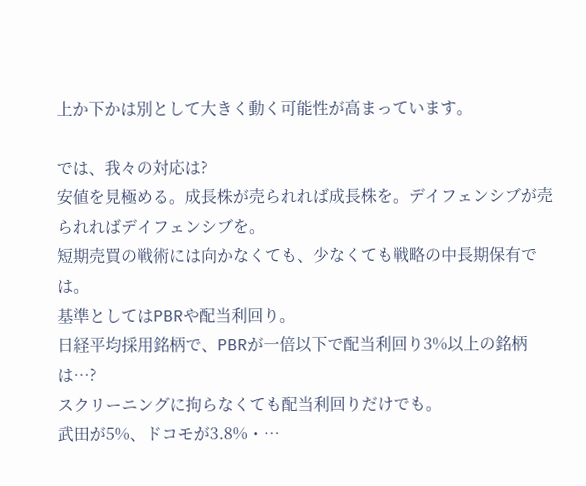上か下かは別として大きく動く可能性が高まっています。

では、我々の対応は?
安値を見極める。成長株が売られれば成長株を。デイフェンシブが売られればデイフェンシブを。
短期売買の戦術には向かなくても、少なくても戦略の中長期保有では。
基準としてはPBRや配当利回り。
日経平均採用銘柄で、PBRが一倍以下で配当利回り3%以上の銘柄は…?
スクリーニングに拘らなくても配当利回りだけでも。
武田が5%、ドコモが3.8%・…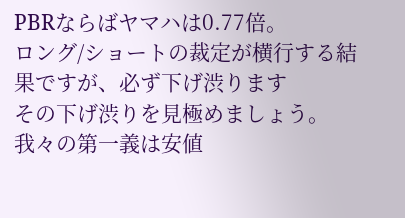PBRならばヤマハは0.77倍。
ロング/ショートの裁定が横行する結果ですが、必ず下げ渋ります
その下げ渋りを見極めましょう。
我々の第一義は安値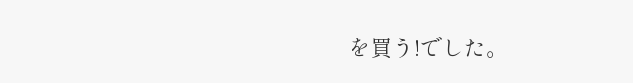を買う!でした。